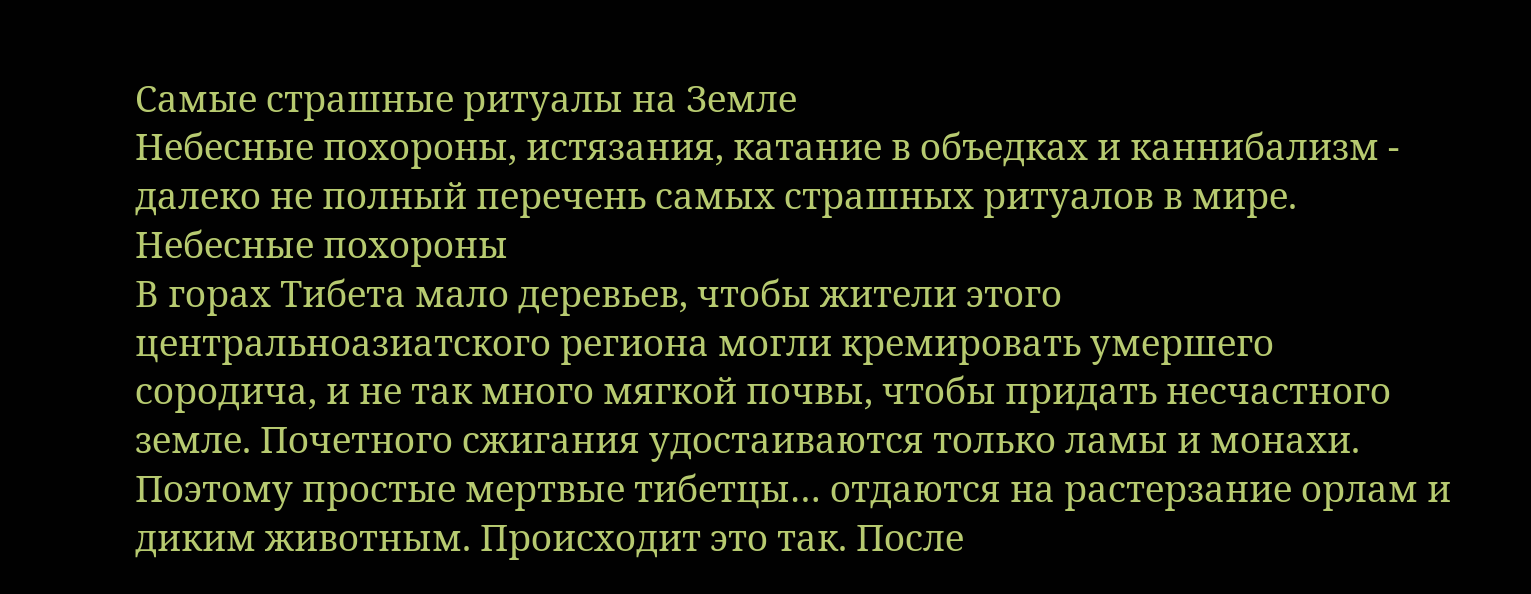Самые страшные ритуалы на Земле
Небесные похороны, истязания, катание в объедках и каннибализм - далеко не полный перечень самых страшных ритуалов в мире.
Небесные похороны
В горах Тибета мало деревьев, чтобы жители этого центральноазиатского региона могли кремировать умершего сородича, и не так много мягкой почвы, чтобы придать несчастного земле. Почетного сжигания удостаиваются только ламы и монахи. Поэтому простые мертвые тибетцы… отдаются на растерзание орлам и диким животным. Происходит это так. После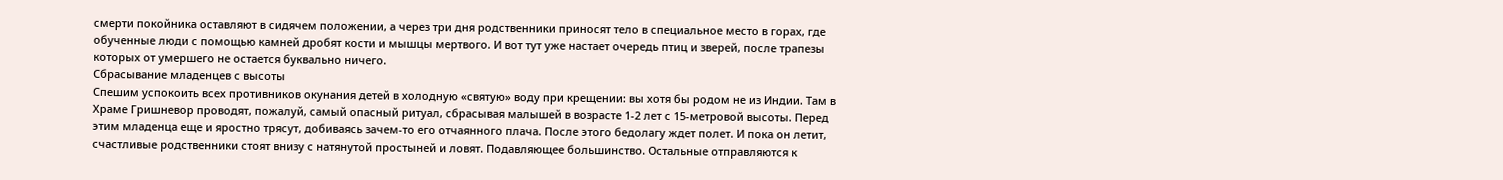смерти покойника оставляют в сидячем положении, а через три дня родственники приносят тело в специальное место в горах, где обученные люди с помощью камней дробят кости и мышцы мертвого. И вот тут уже настает очередь птиц и зверей, после трапезы которых от умершего не остается буквально ничего.
Сбрасывание младенцев с высоты
Спешим успокоить всех противников окунания детей в холодную «святую» воду при крещении: вы хотя бы родом не из Индии. Там в Храме Гришневор проводят, пожалуй, самый опасный ритуал, сбрасывая малышей в возрасте 1-2 лет с 15-метровой высоты. Перед этим младенца еще и яростно трясут, добиваясь зачем-то его отчаянного плача. После этого бедолагу ждет полет. И пока он летит, счастливые родственники стоят внизу с натянутой простыней и ловят. Подавляющее большинство. Остальные отправляются к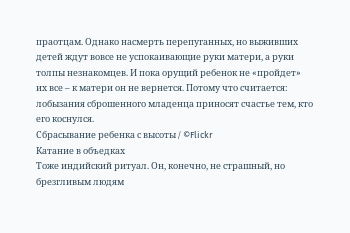праотцам. Однако насмерть перепуганных, но выживших детей ждут вовсе не успокаивающие руки матери, а руки толпы незнакомцев. И пока орущий ребенок не «пройдет» их все – к матери он не вернется. Потому что считается: лобызания сброшенного младенца приносят счастье тем, кто его коснулся.
Сбрасывание ребенка с высоты / ©Flickr
Катание в объедках
Тоже индийский ритуал. Он, конечно, не страшный, но брезгливым людям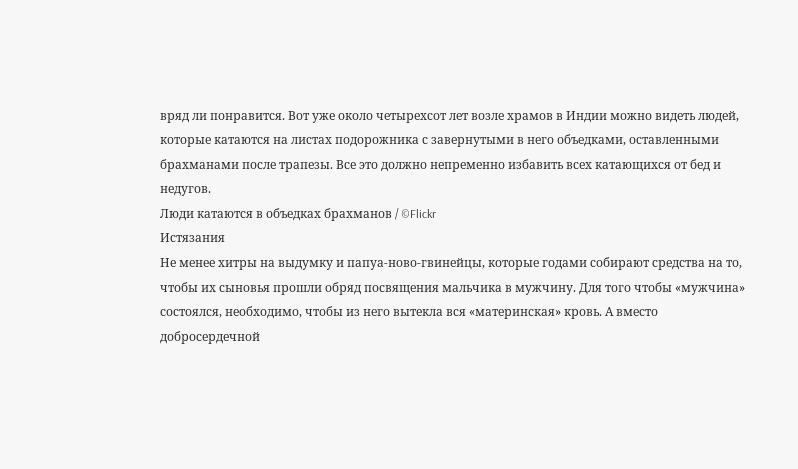вряд ли понравится. Вот уже около четырехсот лет возле храмов в Индии можно видеть людей, которые катаются на листах подорожника с завернутыми в него объедками, оставленными брахманами после трапезы. Все это должно непременно избавить всех катающихся от бед и недугов.
Люди катаются в объедках брахманов / ©Flickr
Истязания
Не менее хитры на выдумку и папуа-ново-гвинейцы, которые годами собирают средства на то, чтобы их сыновья прошли обряд посвящения мальчика в мужчину. Для того чтобы «мужчина» состоялся, необходимо, чтобы из него вытекла вся «материнская» кровь. А вместо добросердечной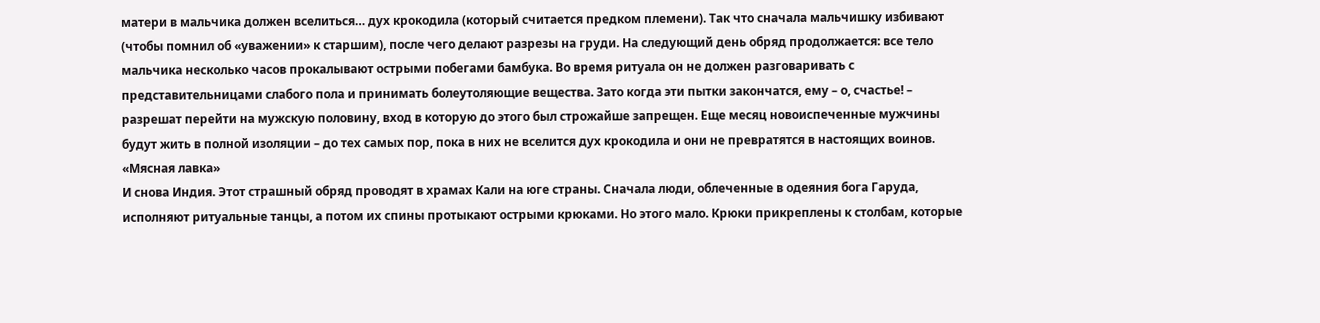матери в мальчика должен вселиться… дух крокодила (который считается предком племени). Так что сначала мальчишку избивают (чтобы помнил об «уважении» к старшим), после чего делают разрезы на груди. На следующий день обряд продолжается: все тело мальчика несколько часов прокалывают острыми побегами бамбука. Во время ритуала он не должен разговаривать с представительницами слабого пола и принимать болеутоляющие вещества. Зато когда эти пытки закончатся, ему – о, счастье! – разрешат перейти на мужскую половину, вход в которую до этого был строжайше запрещен. Еще месяц новоиспеченные мужчины будут жить в полной изоляции – до тех самых пор, пока в них не вселится дух крокодила и они не превратятся в настоящих воинов.
«Мясная лавка»
И снова Индия. Этот страшный обряд проводят в храмах Кали на юге страны. Сначала люди, облеченные в одеяния бога Гаруда, исполняют ритуальные танцы, а потом их спины протыкают острыми крюками. Но этого мало. Крюки прикреплены к столбам, которые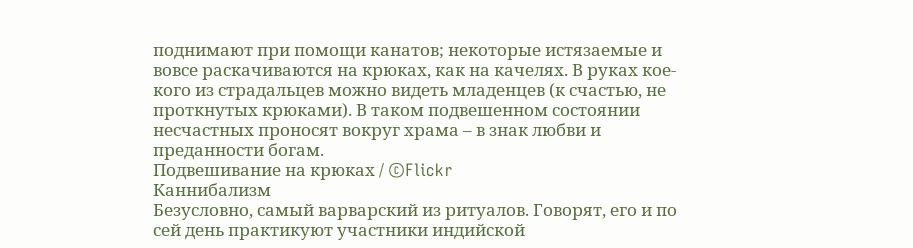поднимают при помощи канатов; некоторые истязаемые и вовсе раскачиваются на крюках, как на качелях. В руках кое-кого из страдальцев можно видеть младенцев (к счастью, не проткнутых крюками). В таком подвешенном состоянии несчастных проносят вокруг храма – в знак любви и преданности богам.
Подвешивание на крюках / ©Flickr
Каннибализм
Безусловно, самый варварский из ритуалов. Говорят, его и по сей день практикуют участники индийской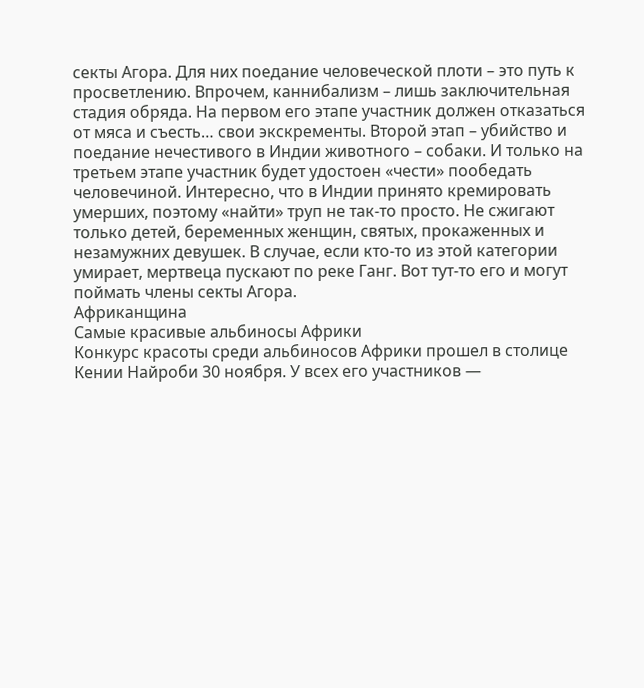секты Агора. Для них поедание человеческой плоти – это путь к просветлению. Впрочем, каннибализм – лишь заключительная стадия обряда. На первом его этапе участник должен отказаться от мяса и съесть… свои экскременты. Второй этап – убийство и поедание нечестивого в Индии животного – собаки. И только на третьем этапе участник будет удостоен «чести» пообедать человечиной. Интересно, что в Индии принято кремировать умерших, поэтому «найти» труп не так-то просто. Не сжигают только детей, беременных женщин, святых, прокаженных и незамужних девушек. В случае, если кто-то из этой категории умирает, мертвеца пускают по реке Ганг. Вот тут-то его и могут поймать члены секты Агора.
Африканщина
Самые красивые альбиносы Африки
Конкурс красоты среди альбиносов Африки прошел в столице Кении Найроби 30 ноября. У всех его участников —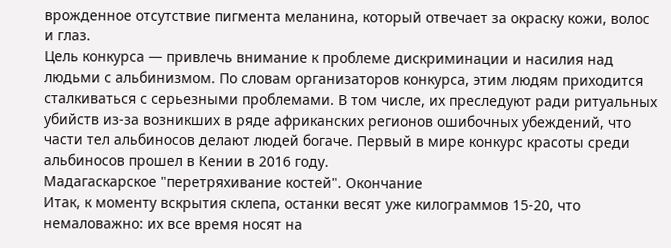врожденное отсутствие пигмента меланина, который отвечает за окраску кожи, волос и глаз.
Цель конкурса — привлечь внимание к проблеме дискриминации и насилия над людьми с альбинизмом. По словам организаторов конкурса, этим людям приходится сталкиваться с серьезными проблемами. В том числе, их преследуют ради ритуальных убийств из-за возникших в ряде африканских регионов ошибочных убеждений, что части тел альбиносов делают людей богаче. Первый в мире конкурс красоты среди альбиносов прошел в Кении в 2016 году.
Мадагаскарское "перетряхивание костей". Окончание
Итак, к моменту вскрытия склепа, останки весят уже килограммов 15-20, что немаловажно: их все время носят на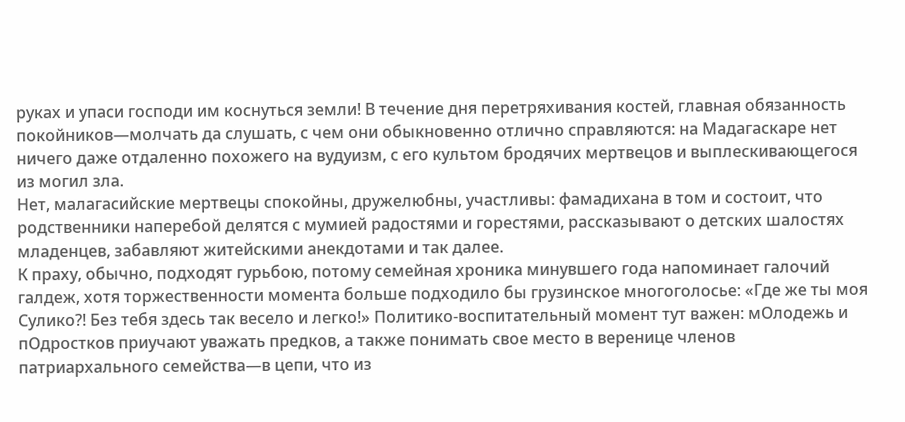руках и упаси господи им коснуться земли! В течение дня перетряхивания костей, главная обязанность покойников—молчать да слушать, с чем они обыкновенно отлично справляются: на Мадагаскаре нет ничего даже отдаленно похожего на вудуизм, с его культом бродячих мертвецов и выплескивающегося из могил зла.
Нет, малагасийские мертвецы спокойны, дружелюбны, участливы: фамадихана в том и состоит, что родственники наперебой делятся с мумией радостями и горестями, рассказывают о детских шалостях младенцев, забавляют житейскими анекдотами и так далее.
К праху, обычно, подходят гурьбою, потому семейная хроника минувшего года напоминает галочий галдеж, хотя торжественности момента больше подходило бы грузинское многоголосье: «Где же ты моя Сулико?! Без тебя здесь так весело и легко!» Политико-воспитательный момент тут важен: мОлодежь и пОдростков приучают уважать предков, а также понимать свое место в веренице членов патриархального семейства—в цепи, что из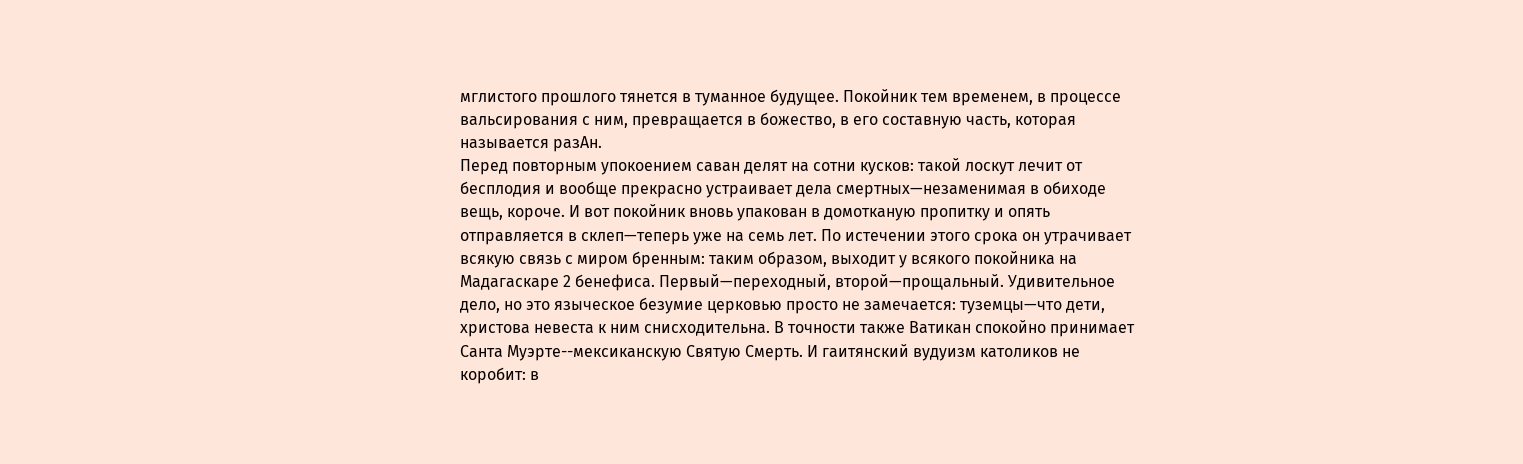мглистого прошлого тянется в туманное будущее. Покойник тем временем, в процессе вальсирования с ним, превращается в божество, в его составную часть, которая называется разАн.
Перед повторным упокоением саван делят на сотни кусков: такой лоскут лечит от бесплодия и вообще прекрасно устраивает дела смертных—незаменимая в обиходе вещь, короче. И вот покойник вновь упакован в домотканую пропитку и опять отправляется в склеп—теперь уже на семь лет. По истечении этого срока он утрачивает всякую связь с миром бренным: таким образом, выходит у всякого покойника на Мадагаскаре 2 бенефиса. Первый—переходный, второй—прощальный. Удивительное дело, но это языческое безумие церковью просто не замечается: туземцы—что дети, христова невеста к ним снисходительна. В точности также Ватикан спокойно принимает Санта Муэрте--мексиканскую Святую Смерть. И гаитянский вудуизм католиков не коробит: в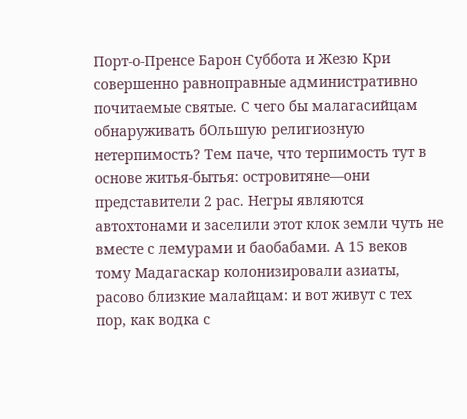Порт-о-Пренсе Барон Суббота и Жезю Кри совершенно равноправные административно почитаемые святые. С чего бы малагасийцам обнаруживать бОльшую религиозную нетерпимость? Тем паче, что терпимость тут в основе житья-бытья: островитяне—они представители 2 рас. Негры являются автохтонами и заселили этот клок земли чуть не вместе с лемурами и баобабами. А 15 веков тому Мадагаскар колонизировали азиаты, расово близкие малайцам: и вот живут с тех пор, как водка с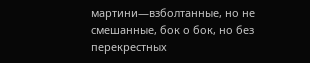мартини—взболтанные, но не смешанные, бок о бок, но без перекрестных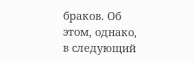браков. Об этом, однако, в следующий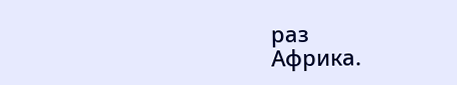раз
Африка.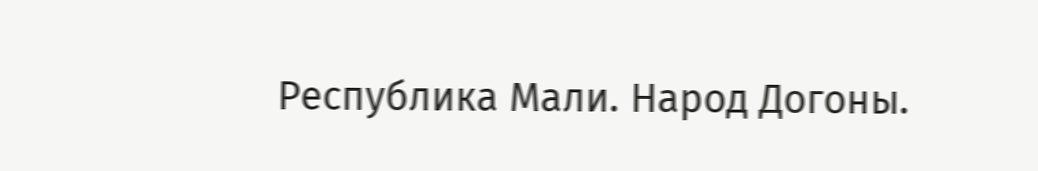Республика Мали. Народ Догоны.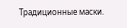Традиционные маски.